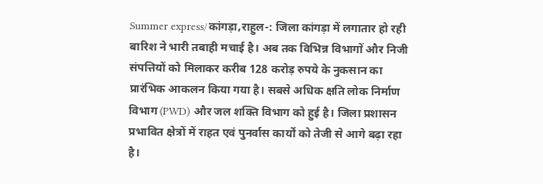Summer express/कांगड़ा,राहुल-: जिला कांगड़ा में लगातार हो रही बारिश ने भारी तबाही मचाई है। अब तक विभिन्न विभागों और निजी संपत्तियों को मिलाकर करीब 128 करोड़ रुपये के नुकसान का प्रारंभिक आकलन किया गया है। सबसे अधिक क्षति लोक निर्माण विभाग (PWD) और जल शक्ति विभाग को हुई है। जिला प्रशासन प्रभावित क्षेत्रों में राहत एवं पुनर्वास कार्यों को तेजी से आगे बढ़ा रहा है।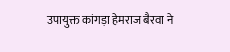उपायुक्त कांगड़ा हेमराज बैरवा ने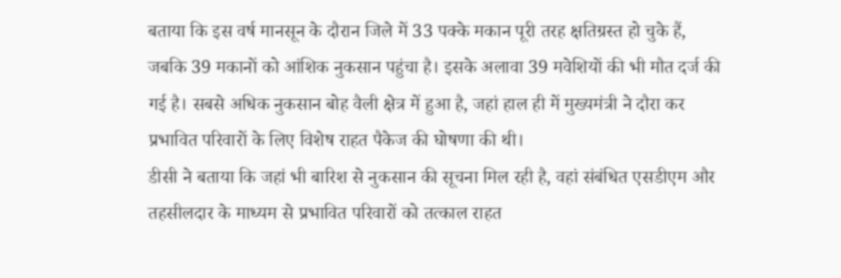बताया कि इस वर्ष मानसून के दौरान जिले में 33 पक्के मकान पूरी तरह क्षतिग्रस्त हो चुके हैं, जबकि 39 मकानों को आंशिक नुकसान पहुंचा है। इसके अलावा 39 मवेशियों की भी मौत दर्ज की गई है। सबसे अधिक नुकसान बोह वैली क्षेत्र में हुआ है, जहां हाल ही में मुख्यमंत्री ने दौरा कर प्रभावित परिवारों के लिए विशेष राहत पैकेज की घोषणा की थी।
डीसी ने बताया कि जहां भी बारिश से नुकसान की सूचना मिल रही है, वहां संबंधित एसडीएम और तहसीलदार के माध्यम से प्रभावित परिवारों को तत्काल राहत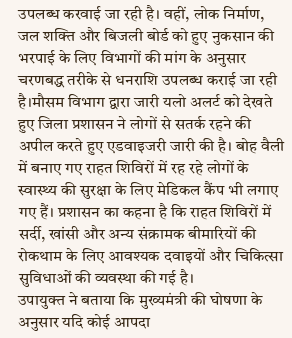उपलब्ध करवाई जा रही है। वहीं, लोक निर्माण, जल शक्ति और बिजली बोर्ड को हुए नुकसान की भरपाई के लिए विभागों की मांग के अनुसार चरणबद्ध तरीके से धनराशि उपलब्ध कराई जा रही है।मौसम विभाग द्वारा जारी यलो अलर्ट को देखते हुए जिला प्रशासन ने लोगों से सतर्क रहने की अपील करते हुए एडवाइजरी जारी की है। बोह वैली में बनाए गए राहत शिविरों में रह रहे लोगों के स्वास्थ्य की सुरक्षा के लिए मेडिकल कैंप भी लगाए गए हैं। प्रशासन का कहना है कि राहत शिविरों में सर्दी, खांसी और अन्य संक्रामक बीमारियों की रोकथाम के लिए आवश्यक दवाइयों और चिकित्सा सुविधाओं की व्यवस्था की गई है।
उपायुक्त ने बताया कि मुख्यमंत्री की घोषणा के अनुसार यदि कोई आपदा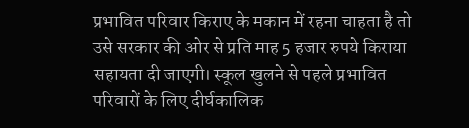प्रभावित परिवार किराए के मकान में रहना चाहता है तो उसे सरकार की ओर से प्रति माह 5 हजार रुपये किराया सहायता दी जाएगी। स्कूल खुलने से पहले प्रभावित परिवारों के लिए दीर्घकालिक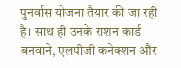पुनर्वास योजना तैयार की जा रही है। साथ ही उनके राशन कार्ड बनवाने, एलपीजी कनेक्शन और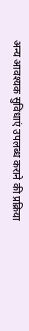अन्य आवश्यक सुविधाएं उपलब्ध कराने की प्रक्रिया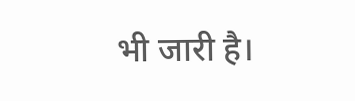भी जारी है।